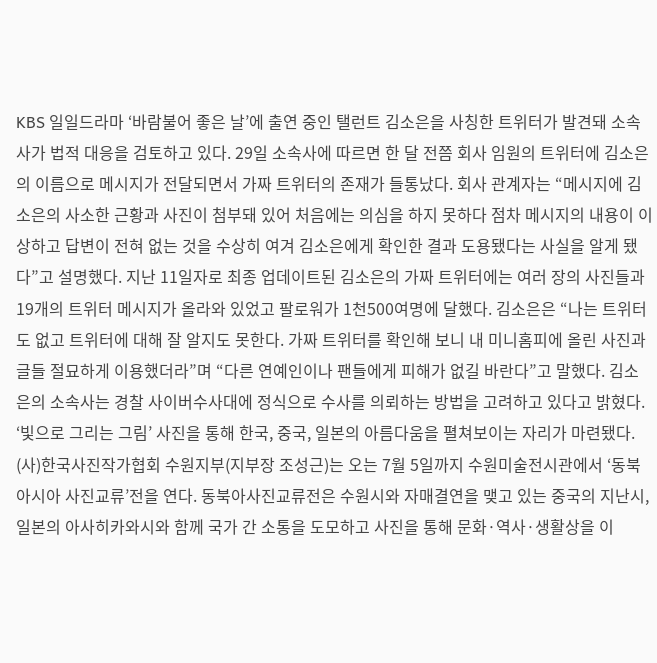KBS 일일드라마 ‘바람불어 좋은 날’에 출연 중인 탤런트 김소은을 사칭한 트위터가 발견돼 소속사가 법적 대응을 검토하고 있다. 29일 소속사에 따르면 한 달 전쯤 회사 임원의 트위터에 김소은의 이름으로 메시지가 전달되면서 가짜 트위터의 존재가 들통났다. 회사 관계자는 “메시지에 김소은의 사소한 근황과 사진이 첨부돼 있어 처음에는 의심을 하지 못하다 점차 메시지의 내용이 이상하고 답변이 전혀 없는 것을 수상히 여겨 김소은에게 확인한 결과 도용됐다는 사실을 알게 됐다”고 설명했다. 지난 11일자로 최종 업데이트된 김소은의 가짜 트위터에는 여러 장의 사진들과 19개의 트위터 메시지가 올라와 있었고 팔로워가 1천500여명에 달했다. 김소은은 “나는 트위터도 없고 트위터에 대해 잘 알지도 못한다. 가짜 트위터를 확인해 보니 내 미니홈피에 올린 사진과 글들 절묘하게 이용했더라”며 “다른 연예인이나 팬들에게 피해가 없길 바란다”고 말했다. 김소은의 소속사는 경찰 사이버수사대에 정식으로 수사를 의뢰하는 방법을 고려하고 있다고 밝혔다.
‘빛으로 그리는 그림’ 사진을 통해 한국, 중국, 일본의 아름다움을 펼쳐보이는 자리가 마련됐다. (사)한국사진작가협회 수원지부(지부장 조성근)는 오는 7월 5일까지 수원미술전시관에서 ‘동북아시아 사진교류’전을 연다. 동북아사진교류전은 수원시와 자매결연을 맺고 있는 중국의 지난시, 일본의 아사히카와시와 함께 국가 간 소통을 도모하고 사진을 통해 문화·역사·생활상을 이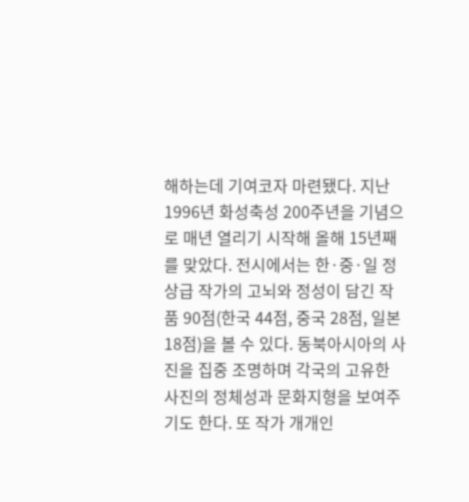해하는데 기여코자 마련됐다. 지난 1996년 화성축성 200주년을 기념으로 매년 열리기 시작해 올해 15년째를 맞았다. 전시에서는 한·중·일 정상급 작가의 고뇌와 정성이 담긴 작품 90점(한국 44점, 중국 28점, 일본 18점)을 볼 수 있다. 동북아시아의 사진을 집중 조명하며 각국의 고유한 사진의 정체성과 문화지형을 보여주기도 한다. 또 작가 개개인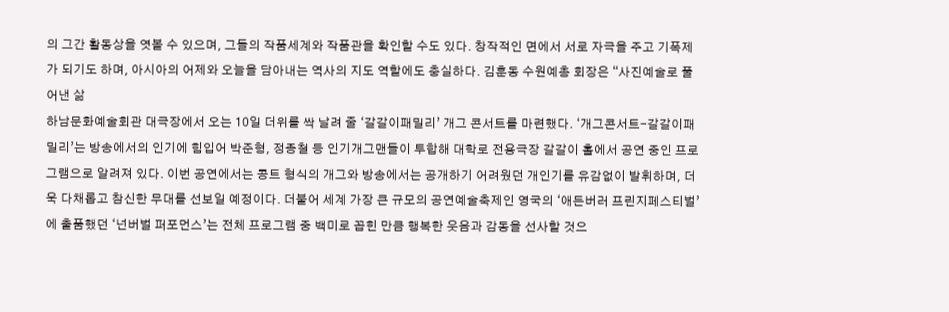의 그간 활동상을 엿볼 수 있으며, 그들의 작품세계와 작품관을 확인할 수도 있다. 창작적인 면에서 서로 자극을 주고 기폭제가 되기도 하며, 아시아의 어제와 오늘을 담아내는 역사의 지도 역할에도 충실하다. 김훈동 수원예총 회장은 “사진예술로 풀어낸 삶
하남문화예술회관 대극장에서 오는 10일 더위를 싹 날려 줄 ‘갈갈이패밀리’ 개그 콘서트를 마련했다. ‘개그콘서트-갈갈이패밀리’는 방송에서의 인기에 힘입어 박준형, 정종철 등 인기개그맨들이 투합해 대학로 전용극장 갈갈이 홀에서 공연 중인 프로그램으로 알려져 있다. 이번 공연에서는 콩트 형식의 개그와 방송에서는 공개하기 어려웠던 개인기를 유감없이 발휘하며, 더욱 다채롭고 참신한 무대를 선보일 예정이다. 더불어 세계 가장 큰 규모의 공연예술축제인 영국의 ‘애든버러 프린지페스티벌’에 출품했던 ‘넌버벌 퍼포먼스’는 전체 프로그램 중 백미로 꼽힌 만큼 행복한 웃음과 감동을 선사할 것으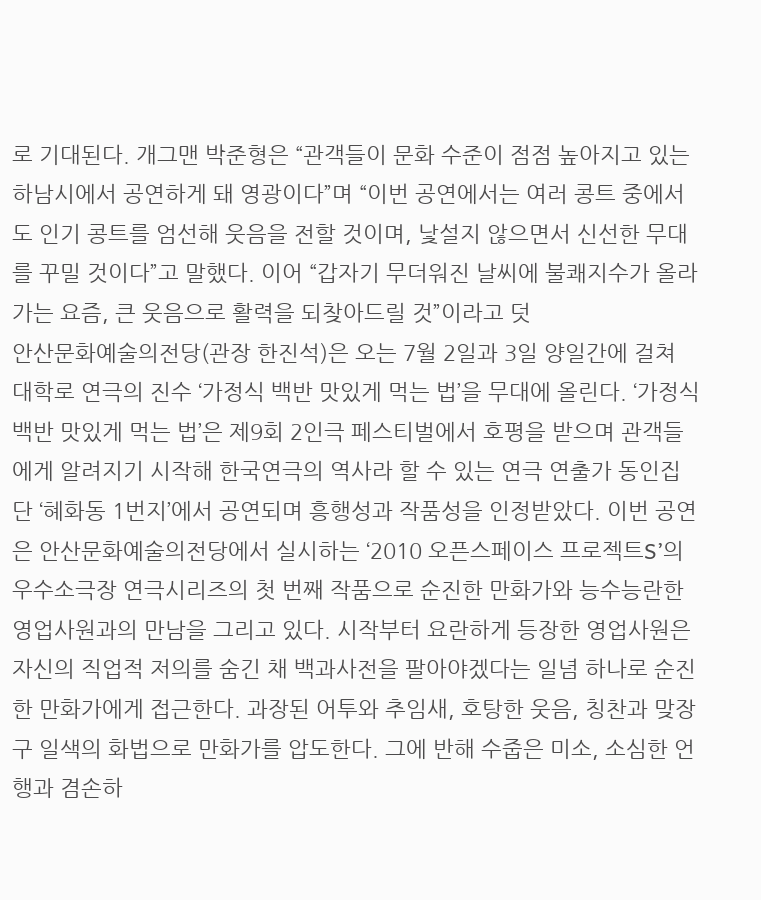로 기대된다. 개그맨 박준형은 “관객들이 문화 수준이 점점 높아지고 있는 하남시에서 공연하게 돼 영광이다”며 “이번 공연에서는 여러 콩트 중에서도 인기 콩트를 엄선해 웃음을 전할 것이며, 낯설지 않으면서 신선한 무대를 꾸밀 것이다”고 말했다. 이어 “갑자기 무더워진 날씨에 불쾌지수가 올라가는 요즘, 큰 웃음으로 활력을 되찾아드릴 것”이라고 덧
안산문화예술의전당(관장 한진석)은 오는 7월 2일과 3일 양일간에 걸쳐 대학로 연극의 진수 ‘가정식 백반 맛있게 먹는 법’을 무대에 올린다. ‘가정식 백반 맛있게 먹는 법’은 제9회 2인극 페스티벌에서 호평을 받으며 관객들에게 알려지기 시작해 한국연극의 역사라 할 수 있는 연극 연출가 동인집단 ‘혜화동 1번지’에서 공연되며 흥행성과 작품성을 인정받았다. 이번 공연은 안산문화예술의전당에서 실시하는 ‘2010 오픈스페이스 프로젝트S’의 우수소극장 연극시리즈의 첫 번째 작품으로 순진한 만화가와 능수능란한 영업사원과의 만남을 그리고 있다. 시작부터 요란하게 등장한 영업사원은 자신의 직업적 저의를 숨긴 채 백과사전을 팔아야겠다는 일념 하나로 순진한 만화가에게 접근한다. 과장된 어투와 추임새, 호탕한 웃음, 칭찬과 맞장구 일색의 화법으로 만화가를 압도한다. 그에 반해 수줍은 미소, 소심한 언행과 겸손하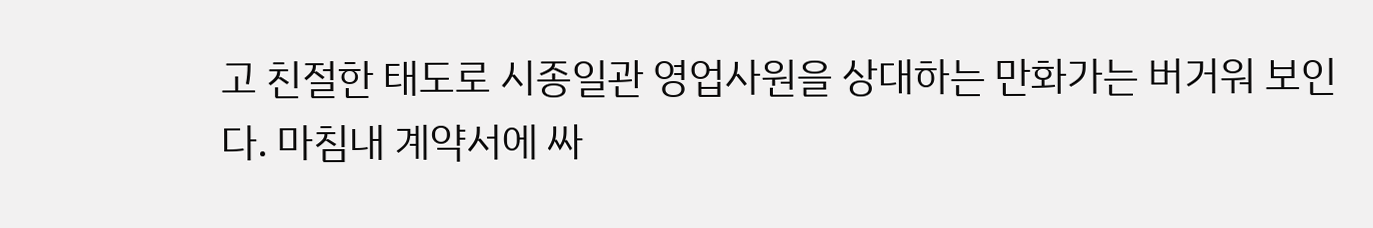고 친절한 태도로 시종일관 영업사원을 상대하는 만화가는 버거워 보인다. 마침내 계약서에 싸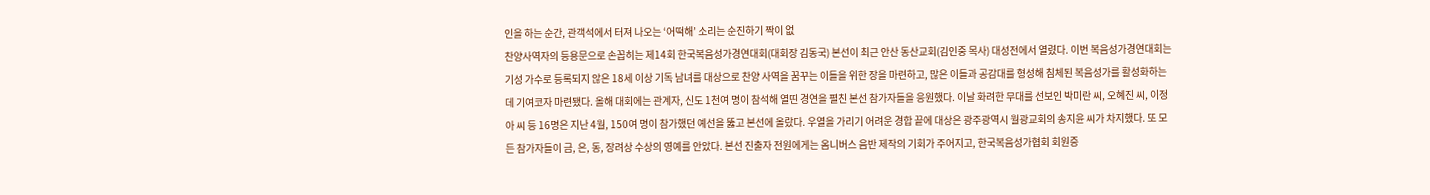인을 하는 순간, 관객석에서 터져 나오는 ‘어떡해’ 소리는 순진하기 짝이 없
찬양사역자의 등용문으로 손꼽히는 제14회 한국복음성가경연대회(대회장 김동국) 본선이 최근 안산 동산교회(김인중 목사) 대성전에서 열렸다. 이번 복음성가경연대회는 기성 가수로 등록되지 않은 18세 이상 기독 남녀를 대상으로 찬양 사역을 꿈꾸는 이들을 위한 장을 마련하고, 많은 이들과 공감대를 형성해 침체된 복음성가를 활성화하는 데 기여코자 마련됐다. 올해 대회에는 관계자, 신도 1천여 명이 참석해 열띤 경연을 펼친 본선 참가자들을 응원했다. 이날 화려한 무대를 선보인 박미란 씨, 오혜진 씨, 이정아 씨 등 16명은 지난 4월, 150여 명이 참가했던 예선을 뚫고 본선에 올랐다. 우열을 가리기 어려운 경합 끝에 대상은 광주광역시 월광교회의 송지윤 씨가 차지했다. 또 모든 참가자들이 금, 은, 동, 장려상 수상의 영예를 안았다. 본선 진출자 전원에게는 옴니버스 음반 제작의 기회가 주어지고, 한국복음성가협회 회원증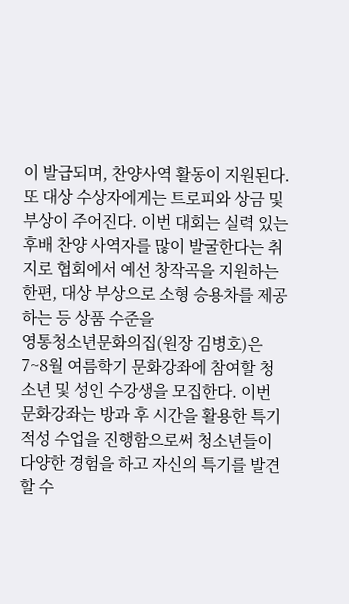이 발급되며, 찬양사역 활동이 지원된다. 또 대상 수상자에게는 트로피와 상금 및 부상이 주어진다. 이번 대회는 실력 있는 후배 찬양 사역자를 많이 발굴한다는 취지로 협회에서 예선 창작곡을 지원하는 한편, 대상 부상으로 소형 승용차를 제공하는 등 상품 수준을
영통청소년문화의집(원장 김병호)은 7~8월 여름학기 문화강좌에 참여할 청소년 및 성인 수강생을 모집한다. 이번 문화강좌는 방과 후 시간을 활용한 특기적성 수업을 진행함으로써 청소년들이 다양한 경험을 하고 자신의 특기를 발견할 수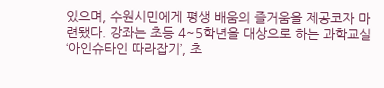있으며, 수원시민에게 평생 배움의 즐거움을 제공코자 마련됐다. 강좌는 초등 4~5학년을 대상으로 하는 과학교실 ‘아인슈타인 따라잡기’, 초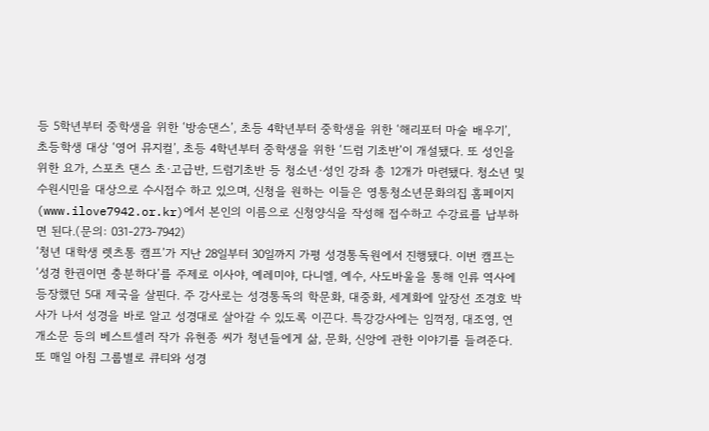등 5학년부터 중학생을 위한 ‘방송댄스’, 초등 4학년부터 중학생을 위한 ‘해리포터 마술 배우기’, 초등학생 대상 ‘영어 뮤지컬’, 초등 4학년부터 중학생을 위한 ‘드럼 기초반’이 개설됐다. 또 성인을 위한 요가, 스포츠 댄스 초·고급반, 드럼기초반 등 청소년·성인 강좌 총 12개가 마련됐다. 청소년 및 수원시민을 대상으로 수시접수 하고 있으며, 신청을 원하는 이들은 영통청소년문화의집 홈페이지(www.ilove7942.or.kr)에서 본인의 이름으로 신청양식을 작성해 접수하고 수강료를 납부하면 된다.(문의: 031-273-7942)
‘청년 대학생 렛츠통 캠프’가 지난 28일부터 30일까지 가평 성경통독원에서 진행됐다. 이번 캠프는 ‘성경 한권이면 충분하다’를 주제로 이사야, 예레미야, 다니엘, 예수, 사도바울을 통해 인류 역사에 등장했던 5대 제국을 살핀다. 주 강사로는 성경통독의 학문화, 대중화, 세계화에 앞장선 조경호 박사가 나서 성경을 바로 알고 성경대로 살아갈 수 있도록 이끈다. 특강강사에는 임꺽정, 대조영, 연개소문 등의 베스트셀러 작가 유현종 씨가 청년들에게 삶, 문화, 신앙에 관한 이야기를 들려준다. 또 매일 아침 그룹별로 큐티와 성경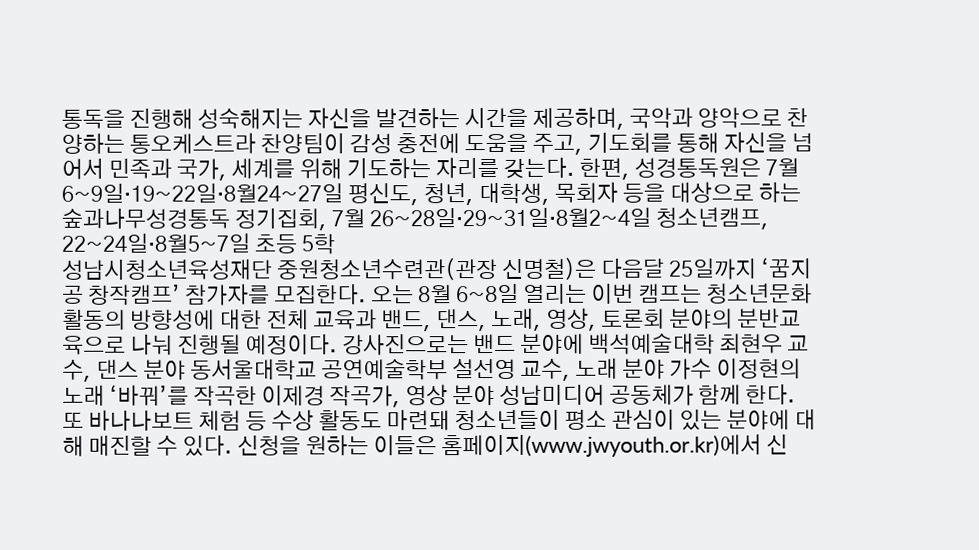통독을 진행해 성숙해지는 자신을 발견하는 시간을 제공하며, 국악과 양악으로 찬양하는 통오케스트라 찬양팀이 감성 충전에 도움을 주고, 기도회를 통해 자신을 넘어서 민족과 국가, 세계를 위해 기도하는 자리를 갖는다. 한편, 성경통독원은 7월 6~9일·19~22일·8월24~27일 평신도, 청년, 대학생, 목회자 등을 대상으로 하는 숲과나무성경통독 정기집회, 7월 26~28일·29~31일·8월2~4일 청소년캠프, 22~24일·8월5~7일 초등 5학
성남시청소년육성재단 중원청소년수련관(관장 신명철)은 다음달 25일까지 ‘꿈지공 창작캠프’ 참가자를 모집한다. 오는 8월 6~8일 열리는 이번 캠프는 청소년문화활동의 방향성에 대한 전체 교육과 밴드, 댄스, 노래, 영상, 토론회 분야의 분반교육으로 나눠 진행될 예정이다. 강사진으로는 밴드 분야에 백석예술대학 최현우 교수, 댄스 분야 동서울대학교 공연예술학부 설선영 교수, 노래 분야 가수 이정현의 노래 ‘바꿔’를 작곡한 이제경 작곡가, 영상 분야 성남미디어 공동체가 함께 한다. 또 바나나보트 체험 등 수상 활동도 마련돼 청소년들이 평소 관심이 있는 분야에 대해 매진할 수 있다. 신청을 원하는 이들은 홈페이지(www.jwyouth.or.kr)에서 신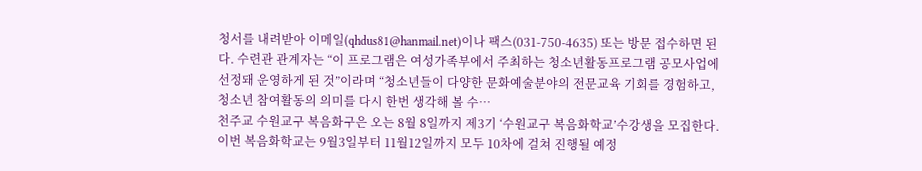청서를 내려받아 이메일(qhdus81@hanmail.net)이나 팩스(031-750-4635) 또는 방문 접수하면 된다. 수련관 관계자는 “이 프로그램은 여성가족부에서 주최하는 청소년활동프로그램 공모사업에 선정돼 운영하게 된 것”이라며 “청소년들이 다양한 문화예술분야의 전문교육 기회를 경험하고, 청소년 참여활동의 의미를 다시 한번 생각해 볼 수…
천주교 수원교구 복음화구은 오는 8월 8일까지 제3기 ‘수원교구 복음화학교’수강생을 모집한다. 이번 복음화학교는 9월3일부터 11월12일까지 모두 10차에 걸쳐 진행될 예정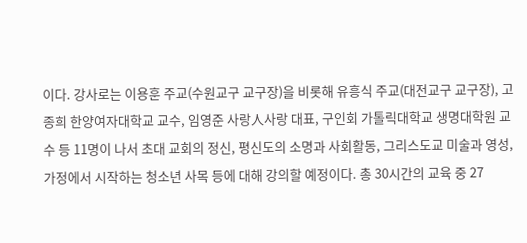이다. 강사로는 이용훈 주교(수원교구 교구장)을 비롯해 유흥식 주교(대전교구 교구장), 고종희 한양여자대학교 교수, 임영준 사랑人사랑 대표, 구인회 가톨릭대학교 생명대학원 교수 등 11명이 나서 초대 교회의 정신, 평신도의 소명과 사회활동, 그리스도교 미술과 영성, 가정에서 시작하는 청소년 사목 등에 대해 강의할 예정이다. 총 30시간의 교육 중 27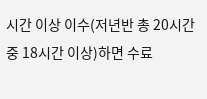시간 이상 이수(저년반 총 20시간 중 18시간 이상)하면 수료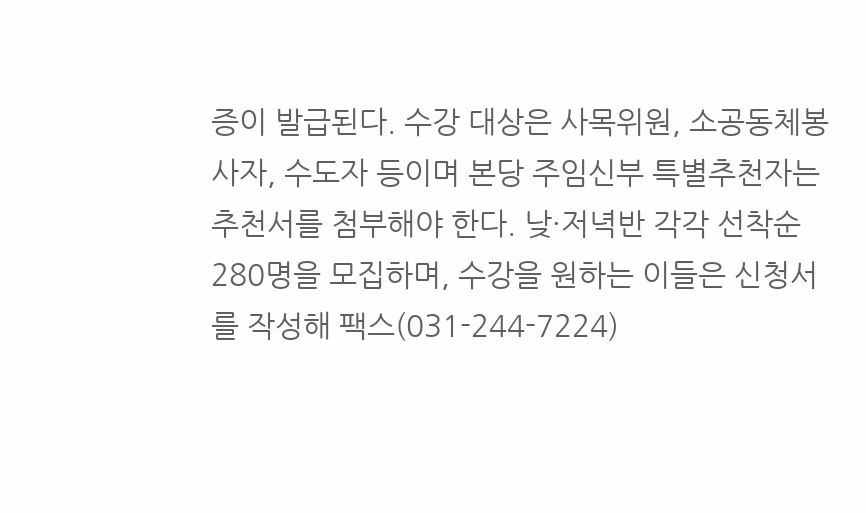증이 발급된다. 수강 대상은 사목위원, 소공동체봉사자, 수도자 등이며 본당 주임신부 특별추천자는 추천서를 첨부해야 한다. 낮·저녁반 각각 선착순 280명을 모집하며, 수강을 원하는 이들은 신청서를 작성해 팩스(031-244-7224)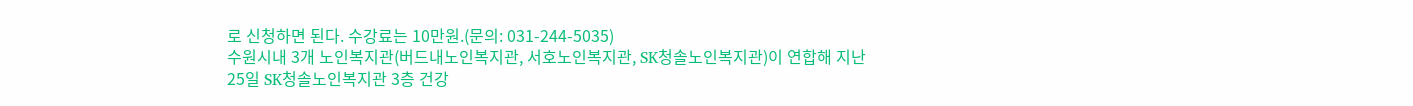로 신청하면 된다. 수강료는 10만원.(문의: 031-244-5035)
수원시내 3개 노인복지관(버드내노인복지관, 서호노인복지관, SK청솔노인복지관)이 연합해 지난 25일 SK청솔노인복지관 3층 건강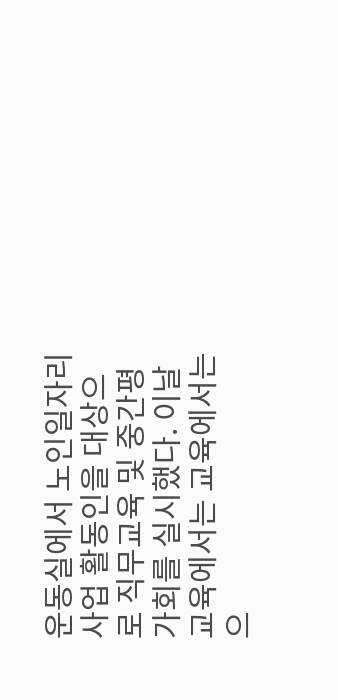운동실에서 노인일자리사업 활동인을 대상으로 직무교육 및 중간평가회를 실시했다. 이날 교육에서는 교육에서는 으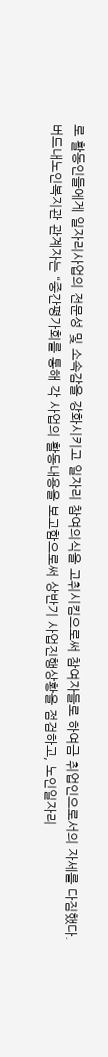로 활동인들에게 일자리사업의 전문성 및 소속감을 강화시키고 일자리 참여의식을 고취시킴으로써 참여자들로 하여금 취업인으로서의 자세를 다짐했다. 버드내노인복지관 관계자는 “중간평가회를 통해 각 사업의 활동내용을 보고함으로써 상반기 사업진행상황을 점검하고, 노인일자리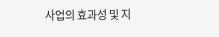사업의 효과성 및 지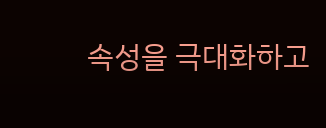속성을 극대화하고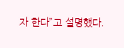자 한다”고 설명했다.